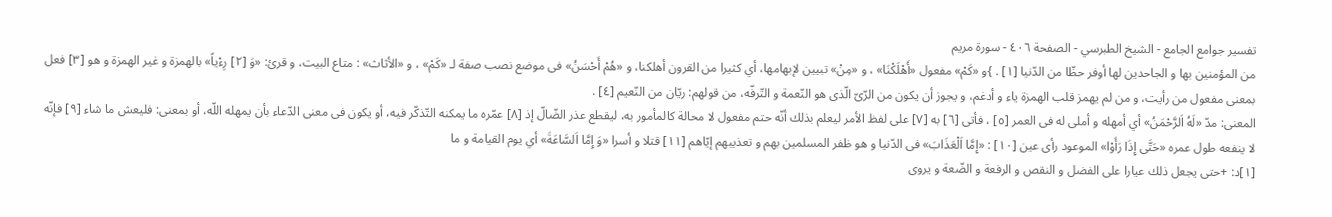تفسير جوامع الجامع - الشيخ الطبرسي - الصفحة ٤٠٦ - سورة مريم
من المؤمنين بها و الجاحدين لها أوفر حظّا من الدّنيا [١] . }و «كَمْ» مفعول «أَهْلَكْنَا» ، و «مِنْ» تبيين لإبهامها، أي كثيرا من القرون أهلكنا، و «هُمْ أَحْسَنُ» فى موضع نصب صفة لـ «كَمْ» ، و «الأثاث» : متاع البيت، و قرئ: «وَ [٢] رِءْياً» بالهمزة و غير الهمزة و هو [٣] فعل بمعنى مفعول من رأيت، و من لم يهمز قلب الهمزة ياء و أدغم، و يجوز أن يكون من الرّىّ الّذى هو النّعمة و التّرفّه، من قولهم: ريّان من النّعيم [٤] .
المعنى: مدّ «لَهُ اَلرَّحْمَنُ» أي أمهله و أملى له فى العمر [٥] ، فأتى [٦] به [٧] على لفظ الأمر ليعلم بذلك أنّه حتم مفعول لا محالة كالمأمور به، ليقطع عذر الضّالّ إذ [٨] عمّره ما يمكنه التّذكّر فيه، أو يكون فى معنى الدّعاء بأن يمهله اللّه، أو بمعنى: فليعش ما شاء [٩] فإنّه لا ينفعه طول عمره «حَتَّى إِذَا رَأَوْا» الموعود رأى عين [١٠] : «إِمَّا اَلْعَذَابَ» فى الدّنيا و هو ظفر المسلمين بهم و تعذيبهم إيّاهم [١١] قتلا و أسرا «وَ إِمَّا اَلسَّاعَةَ» أي يوم القيامة و ما
[١]د: +حتى يجعل ذلك عيارا على الفضل و النقص و الرفعة و الضّعة و يروى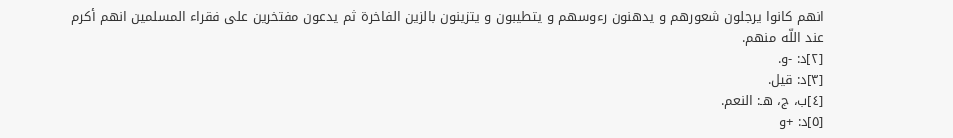انهم كانوا يرجلون شعورهم و يدهنون رءوسهم و يتطيبون و يتزينون بالزين الفاخرة ثم يدعون مفتخرين على فقراء المسلمين انهم أكرم عند اللّه منهم.
[٢]د: -و.
[٣]د: قيل.
[٤]ب، ج، هـ: النعم.
[٥]د: +و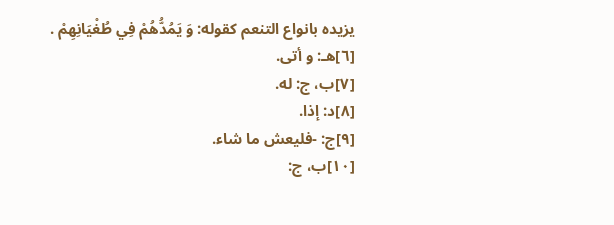يزيده بانواع التنعم كقوله: وَ يَمُدُّهُمْ فِي طُغْيَانِهِمْ .
[٦]هـ: و أتى.
[٧]ب، ج: له.
[٨]د: إذا.
[٩]ج: -فليعش ما شاء.
[١٠]ب، ج: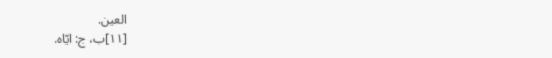العين.
[١١]ب، ج: ايّاه.